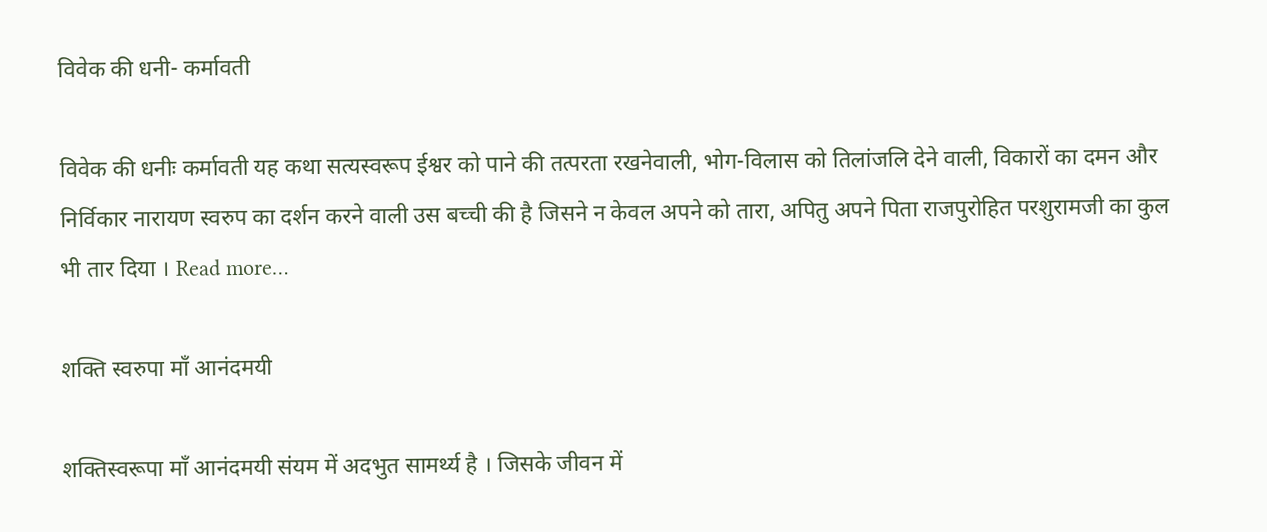विवेक की धनी- कर्मावती

विवेक की धनीः कर्मावती यह कथा सत्यस्वरूप ईश्वर को पाने की तत्परता रखनेवाली, भोग-विलास को तिलांजलि देने वाली, विकारों का दमन और निर्विकार नारायण स्वरुप का दर्शन करने वाली उस बच्ची की है जिसने न केवल अपने को तारा, अपितु अपने पिता राजपुरोहित परशुरामजी का कुल भी तार दिया । Read more…

शक्ति स्वरुपा माँ आनंदमयी

शक्तिस्वरूपा माँ आनंदमयी संयम में अदभुत सामर्थ्य है । जिसके जीवन में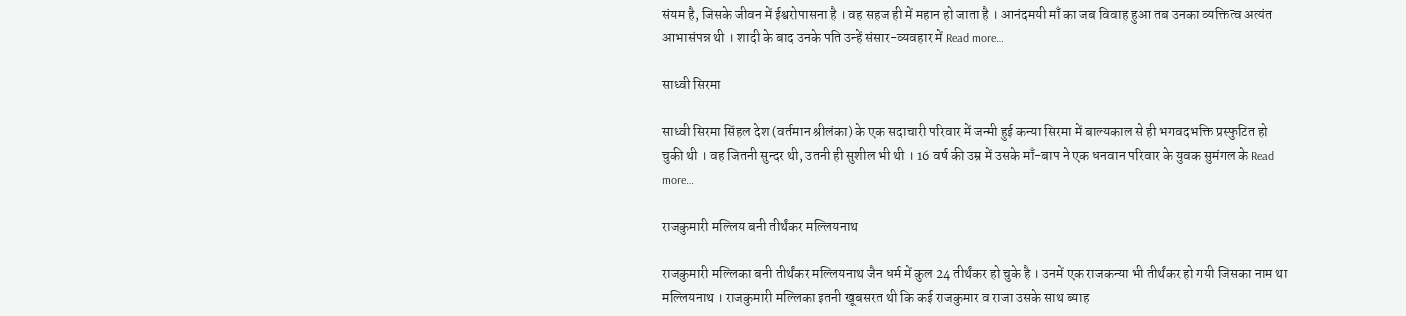संयम है, जिसके जीवन में ईश्वरोपासना है । वह सहज ही में महान हो जाता है । आनंदमयी माँ का जब विवाह हुआ तब उनका व्यक्तित्व अत्यंत आभासंपन्न थी । शादी के बाद उनके पति उन्हें संसार-व्यवहार में Read more…

साध्वी सिरमा

साध्वी सिरमा सिंहल देश (वर्तमान श्रीलंका) के एक सदाचारी परिवार में जन्मी हुई कन्या सिरमा में बाल्यकाल से ही भगवदभक्ति प्रस्फुटित हो चुकी थी । वह जितनी सुन्दर थी, उतनी ही सुशील भी थी । 16 वर्ष की उम्र में उसके माँ-बाप ने एक धनवान परिवार के युवक सुमंगल के Read more…

राजकुमारी मल्लिय बनी तीर्थंकर मल्लियनाथ

राजकुमारी मल्लिका बनी तीर्थंकर मल्लियनाथ जैन धर्म में कुल 24 तीर्थंकर हो चुके है । उनमें एक राजकन्या भी तीर्थंकर हो गयी जिसका नाम था मल्लियनाथ । राजकुमारी मल्लिका इतनी खूबसरत थी कि कई राजकुमार व राजा उसके साथ ब्याह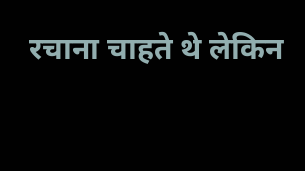रचाना चाहते थे लेकिन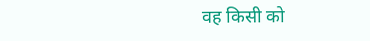वह किसी को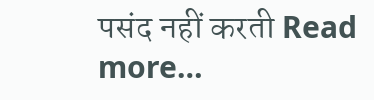पसंद नहीं करती Read more…